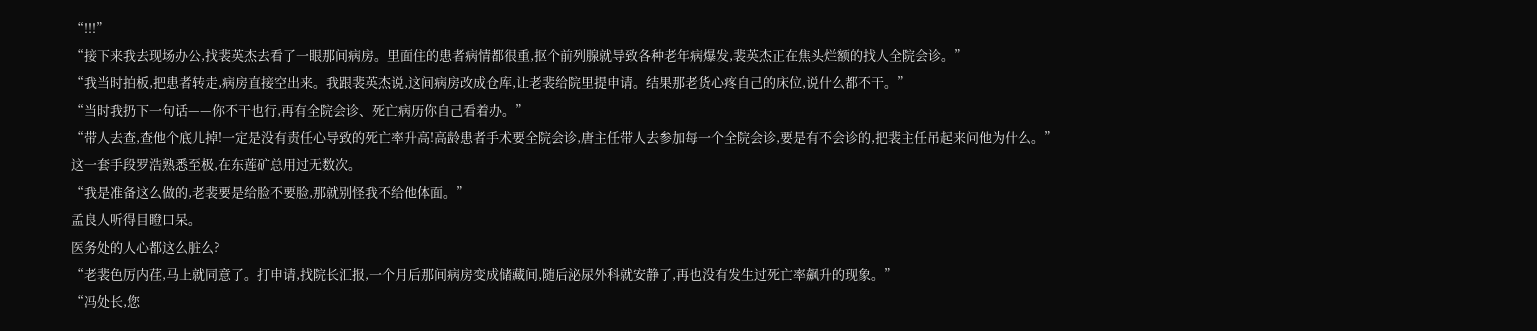“!!!”
“接下来我去现场办公,找裴英杰去看了一眼那间病房。里面住的患者病情都很重,抠个前列腺就导致各种老年病爆发,裴英杰正在焦头烂额的找人全院会诊。”
“我当时拍板,把患者转走,病房直接空出来。我跟裴英杰说,这间病房改成仓库,让老裴给院里提申请。结果那老货心疼自己的床位,说什么都不干。”
“当时我扔下一句话——你不干也行,再有全院会诊、死亡病历你自己看着办。”
“带人去查,查他个底儿掉!一定是没有责任心导致的死亡率升高!高龄患者手术要全院会诊,唐主任带人去参加每一个全院会诊,要是有不会诊的,把裴主任吊起来问他为什么。”
这一套手段罗浩熟悉至极,在东莲矿总用过无数次。
“我是准备这么做的,老裴要是给脸不要脸,那就别怪我不给他体面。”
孟良人听得目瞪口呆。
医务处的人心都这么脏么?
“老裴色厉内荏,马上就同意了。打申请,找院长汇报,一个月后那间病房变成储藏间,随后泌尿外科就安静了,再也没有发生过死亡率飙升的现象。”
“冯处长,您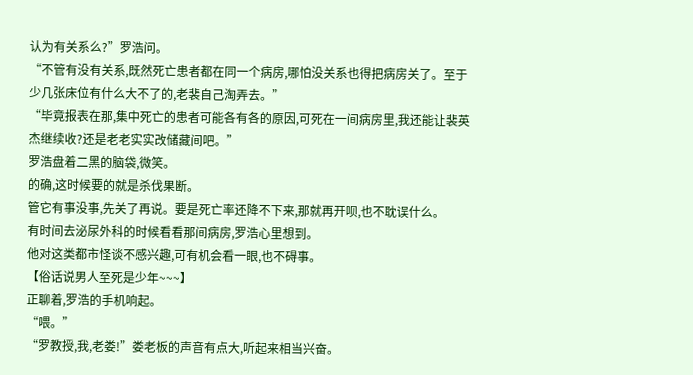认为有关系么?”罗浩问。
“不管有没有关系,既然死亡患者都在同一个病房,哪怕没关系也得把病房关了。至于少几张床位有什么大不了的,老裴自己淘弄去。”
“毕竟报表在那,集中死亡的患者可能各有各的原因,可死在一间病房里,我还能让裴英杰继续收?还是老老实实改储藏间吧。”
罗浩盘着二黑的脑袋,微笑。
的确,这时候要的就是杀伐果断。
管它有事没事,先关了再说。要是死亡率还降不下来,那就再开呗,也不耽误什么。
有时间去泌尿外科的时候看看那间病房,罗浩心里想到。
他对这类都市怪谈不感兴趣,可有机会看一眼,也不碍事。
【俗话说男人至死是少年~~~】
正聊着,罗浩的手机响起。
“喂。”
“罗教授,我,老娄!”娄老板的声音有点大,听起来相当兴奋。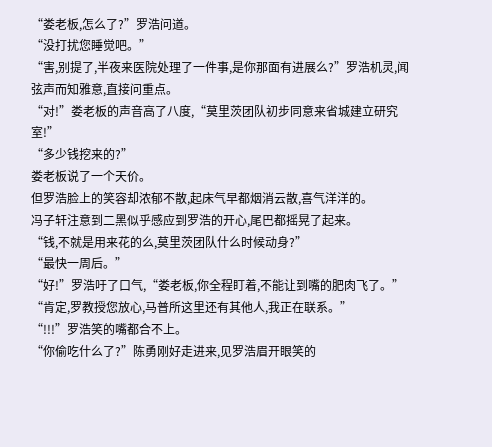“娄老板,怎么了?”罗浩问道。
“没打扰您睡觉吧。”
“害,别提了,半夜来医院处理了一件事,是你那面有进展么?”罗浩机灵,闻弦声而知雅意,直接问重点。
“对!”娄老板的声音高了八度,“莫里茨团队初步同意来省城建立研究室!”
“多少钱挖来的?”
娄老板说了一个天价。
但罗浩脸上的笑容却浓郁不散,起床气早都烟消云散,喜气洋洋的。
冯子轩注意到二黑似乎感应到罗浩的开心,尾巴都摇晃了起来。
“钱,不就是用来花的么,莫里茨团队什么时候动身?”
“最快一周后。”
“好!”罗浩吁了口气,“娄老板,你全程盯着,不能让到嘴的肥肉飞了。”
“肯定,罗教授您放心,马普所这里还有其他人,我正在联系。”
“!!!”罗浩笑的嘴都合不上。
“你偷吃什么了?”陈勇刚好走进来,见罗浩眉开眼笑的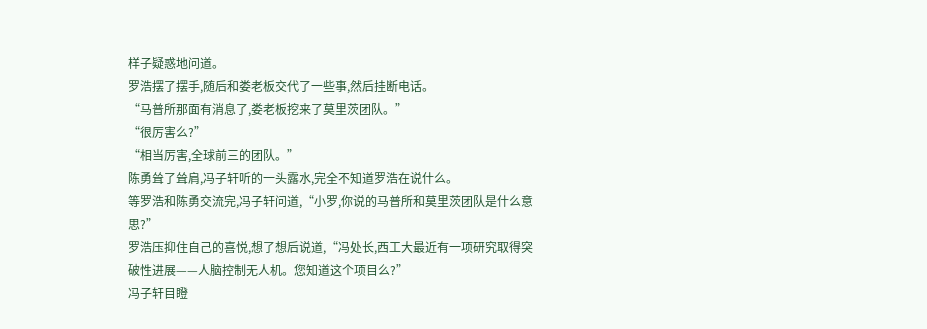样子疑惑地问道。
罗浩摆了摆手,随后和娄老板交代了一些事,然后挂断电话。
“马普所那面有消息了,娄老板挖来了莫里茨团队。”
“很厉害么?”
“相当厉害,全球前三的团队。”
陈勇耸了耸肩,冯子轩听的一头露水,完全不知道罗浩在说什么。
等罗浩和陈勇交流完,冯子轩问道,“小罗,你说的马普所和莫里茨团队是什么意思?”
罗浩压抑住自己的喜悦,想了想后说道,“冯处长,西工大最近有一项研究取得突破性进展——人脑控制无人机。您知道这个项目么?”
冯子轩目瞪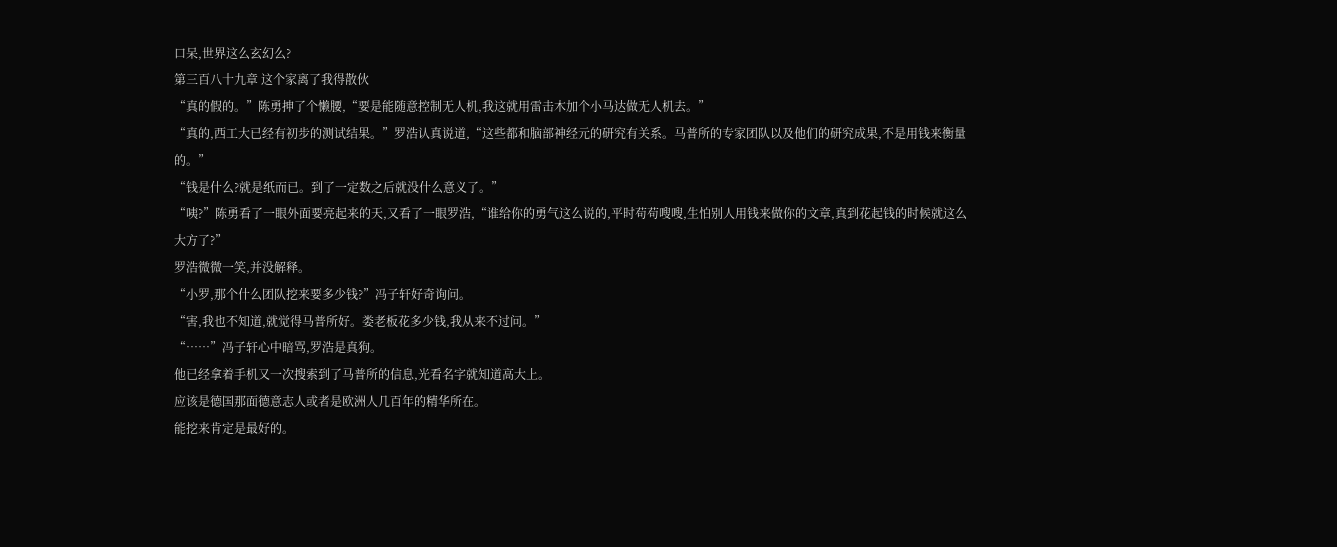口呆,世界这么玄幻么?
第三百八十九章 这个家离了我得散伙
“真的假的。”陈勇抻了个懒腰,“要是能随意控制无人机,我这就用雷击木加个小马达做无人机去。”
“真的,西工大已经有初步的测试结果。”罗浩认真说道,“这些都和脑部神经元的研究有关系。马普所的专家团队以及他们的研究成果,不是用钱来衡量的。”
“钱是什么?就是纸而已。到了一定数之后就没什么意义了。”
“咦?”陈勇看了一眼外面要亮起来的天,又看了一眼罗浩,“谁给你的勇气这么说的,平时苟苟嗖嗖,生怕别人用钱来做你的文章,真到花起钱的时候就这么大方了?”
罗浩微微一笑,并没解释。
“小罗,那个什么团队挖来要多少钱?”冯子轩好奇询问。
“害,我也不知道,就觉得马普所好。娄老板花多少钱,我从来不过问。”
“……”冯子轩心中暗骂,罗浩是真狗。
他已经拿着手机又一次搜索到了马普所的信息,光看名字就知道高大上。
应该是德国那面德意志人或者是欧洲人几百年的精华所在。
能挖来肯定是最好的。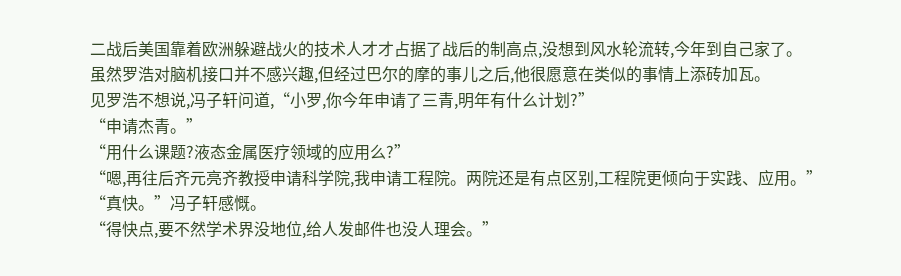二战后美国靠着欧洲躲避战火的技术人才才占据了战后的制高点,没想到风水轮流转,今年到自己家了。
虽然罗浩对脑机接口并不感兴趣,但经过巴尔的摩的事儿之后,他很愿意在类似的事情上添砖加瓦。
见罗浩不想说,冯子轩问道,“小罗,你今年申请了三青,明年有什么计划?”
“申请杰青。”
“用什么课题?液态金属医疗领域的应用么?”
“嗯,再往后齐元亮齐教授申请科学院,我申请工程院。两院还是有点区别,工程院更倾向于实践、应用。”
“真快。”冯子轩感慨。
“得快点,要不然学术界没地位,给人发邮件也没人理会。”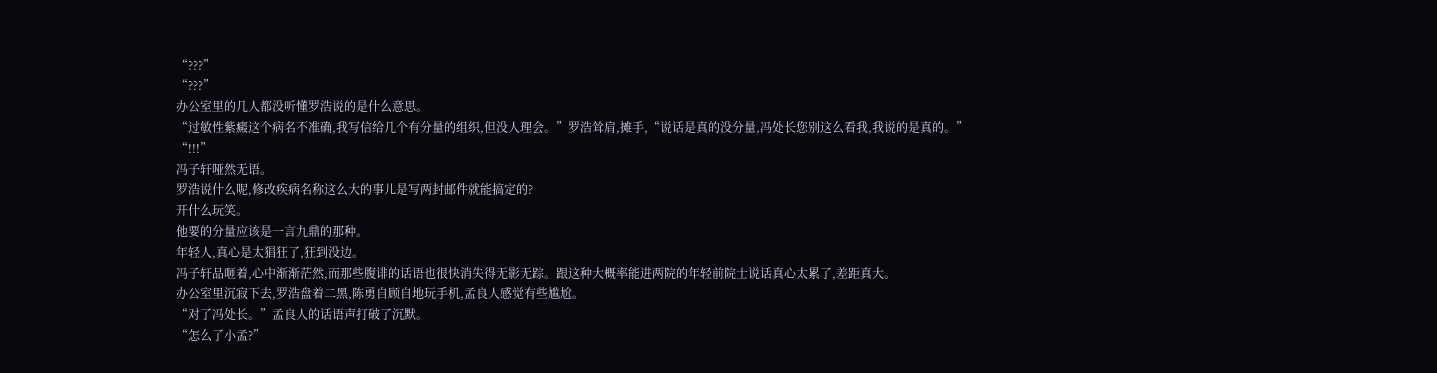“???”
“???”
办公室里的几人都没听懂罗浩说的是什么意思。
“过敏性紫癜这个病名不准确,我写信给几个有分量的组织,但没人理会。”罗浩耸肩,摊手,“说话是真的没分量,冯处长您别这么看我,我说的是真的。”
“!!!”
冯子轩哑然无语。
罗浩说什么呢,修改疾病名称这么大的事儿是写两封邮件就能搞定的?
开什么玩笑。
他要的分量应该是一言九鼎的那种。
年轻人,真心是太猖狂了,狂到没边。
冯子轩品咂着,心中渐渐茫然,而那些腹诽的话语也很快消失得无影无踪。跟这种大概率能进两院的年轻前院士说话真心太累了,差距真大。
办公室里沉寂下去,罗浩盘着二黑,陈勇自顾自地玩手机,孟良人感觉有些尴尬。
“对了冯处长。”孟良人的话语声打破了沉默。
“怎么了小孟?”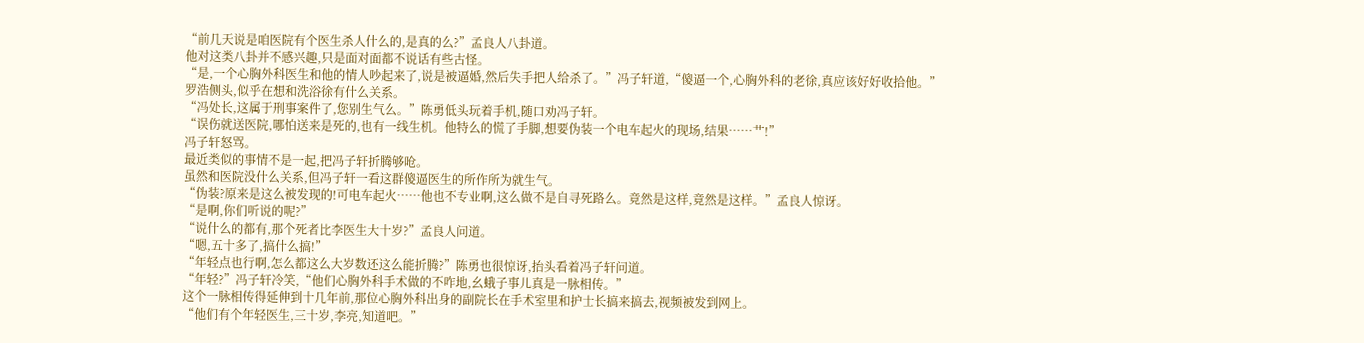“前几天说是咱医院有个医生杀人什么的,是真的么?”孟良人八卦道。
他对这类八卦并不感兴趣,只是面对面都不说话有些古怪。
“是,一个心胸外科医生和他的情人吵起来了,说是被逼婚,然后失手把人给杀了。”冯子轩道,“傻逼一个,心胸外科的老徐,真应该好好收拾他。”
罗浩侧头,似乎在想和洗浴徐有什么关系。
“冯处长,这属于刑事案件了,您别生气么。”陈勇低头玩着手机,随口劝冯子轩。
“误伤就送医院,哪怕送来是死的,也有一线生机。他特么的慌了手脚,想要伪装一个电车起火的现场,结果……艹!”
冯子轩怒骂。
最近类似的事情不是一起,把冯子轩折腾够呛。
虽然和医院没什么关系,但冯子轩一看这群傻逼医生的所作所为就生气。
“伪装?原来是这么被发现的!可电车起火……他也不专业啊,这么做不是自寻死路么。竟然是这样,竟然是这样。”孟良人惊讶。
“是啊,你们听说的呢?”
“说什么的都有,那个死者比李医生大十岁?”孟良人问道。
“嗯,五十多了,搞什么搞!”
“年轻点也行啊,怎么都这么大岁数还这么能折腾?”陈勇也很惊讶,抬头看着冯子轩问道。
“年轻?”冯子轩冷笑,“他们心胸外科手术做的不咋地,幺蛾子事儿真是一脉相传。”
这个一脉相传得延伸到十几年前,那位心胸外科出身的副院长在手术室里和护士长搞来搞去,视频被发到网上。
“他们有个年轻医生,三十岁,李亮,知道吧。”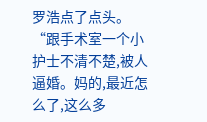罗浩点了点头。
“跟手术室一个小护士不清不楚,被人逼婚。妈的,最近怎么了,这么多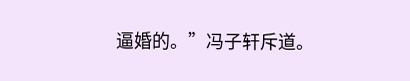逼婚的。”冯子轩斥道。